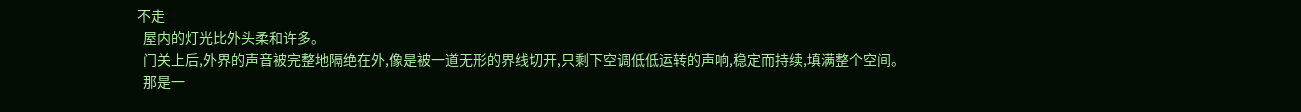不走
  屋内的灯光比外头柔和许多。
  门关上后,外界的声音被完整地隔绝在外,像是被一道无形的界线切开,只剩下空调低低运转的声响,稳定而持续,填满整个空间。
  那是一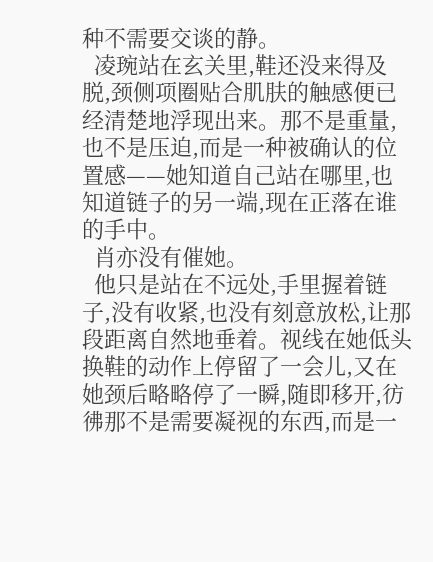种不需要交谈的静。
  凌琬站在玄关里,鞋还没来得及脱,颈侧项圈贴合肌肤的触感便已经清楚地浮现出来。那不是重量,也不是压迫,而是一种被确认的位置感——她知道自己站在哪里,也知道链子的另一端,现在正落在谁的手中。
  肖亦没有催她。
  他只是站在不远处,手里握着链子,没有收紧,也没有刻意放松,让那段距离自然地垂着。视线在她低头换鞋的动作上停留了一会儿,又在她颈后略略停了一瞬,随即移开,彷彿那不是需要凝视的东西,而是一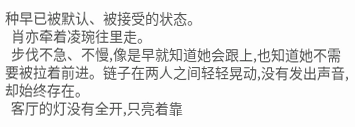种早已被默认、被接受的状态。
  肖亦牵着凌琬往里走。
  步伐不急、不慢,像是早就知道她会跟上,也知道她不需要被拉着前进。链子在两人之间轻轻晃动,没有发出声音,却始终存在。
  客厅的灯没有全开,只亮着靠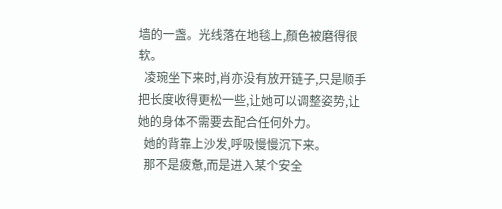墙的一盏。光线落在地毯上,顏色被磨得很软。
  凌琬坐下来时,肖亦没有放开链子,只是顺手把长度收得更松一些,让她可以调整姿势,让她的身体不需要去配合任何外力。
  她的背靠上沙发,呼吸慢慢沉下来。
  那不是疲惫,而是进入某个安全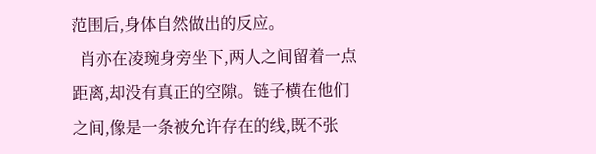范围后,身体自然做出的反应。
  肖亦在凌琬身旁坐下,两人之间留着一点距离,却没有真正的空隙。链子横在他们之间,像是一条被允许存在的线,既不张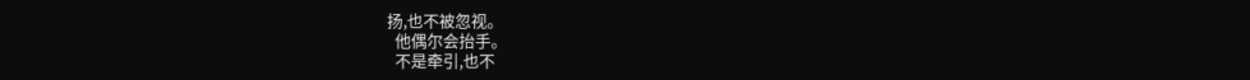扬,也不被忽视。
  他偶尔会抬手。
  不是牵引,也不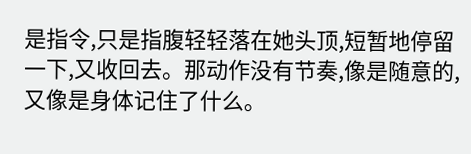是指令,只是指腹轻轻落在她头顶,短暂地停留一下,又收回去。那动作没有节奏,像是随意的,又像是身体记住了什么。